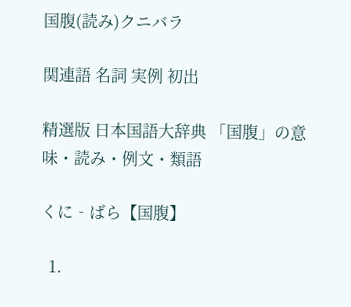国腹(読み)クニバラ

関連語 名詞 実例 初出

精選版 日本国語大辞典 「国腹」の意味・読み・例文・類語

くに‐ばら【国腹】

  1.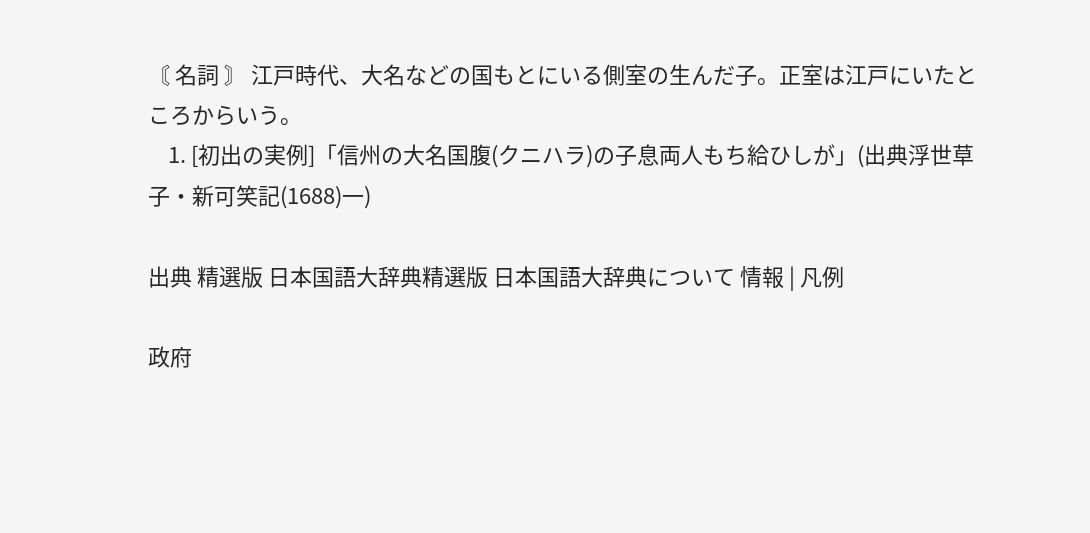〘 名詞 〙 江戸時代、大名などの国もとにいる側室の生んだ子。正室は江戸にいたところからいう。
    1. [初出の実例]「信州の大名国腹(クニハラ)の子息両人もち給ひしが」(出典浮世草子・新可笑記(1688)一)

出典 精選版 日本国語大辞典精選版 日本国語大辞典について 情報 | 凡例

政府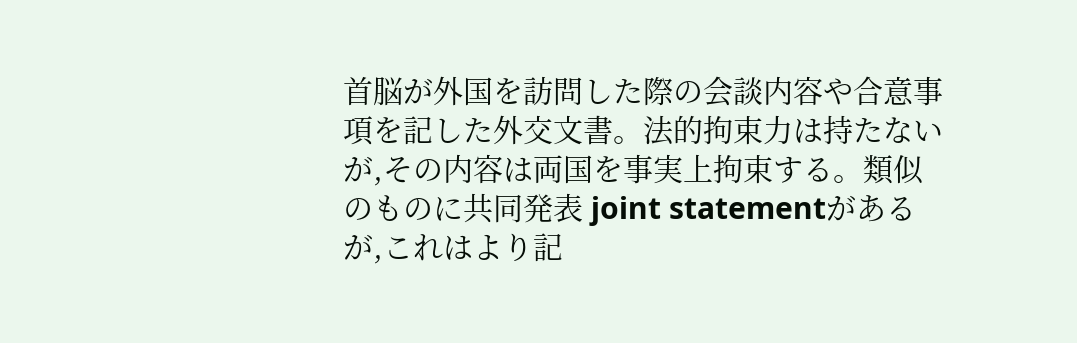首脳が外国を訪問した際の会談内容や合意事項を記した外交文書。法的拘束力は持たないが,その内容は両国を事実上拘束する。類似のものに共同発表 joint statementがあるが,これはより記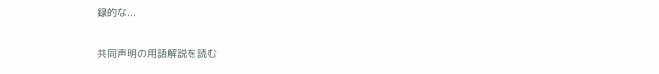録的な...

共同声明の用語解説を読む